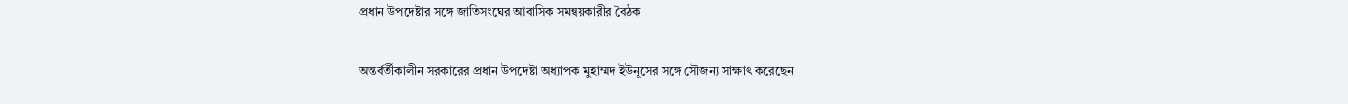প্রধান উপদেষ্টার সঙ্গে জাতিসংঘের আবাসিক সমন্বয়কারীর বৈঠক

অন্তর্বর্তীকালীন সরকারের প্রধান উপদেষ্টা অধ্যাপক মুহাম্মদ ইউনূসের সঙ্গে সৌজন্য সাক্ষাৎ করেছেন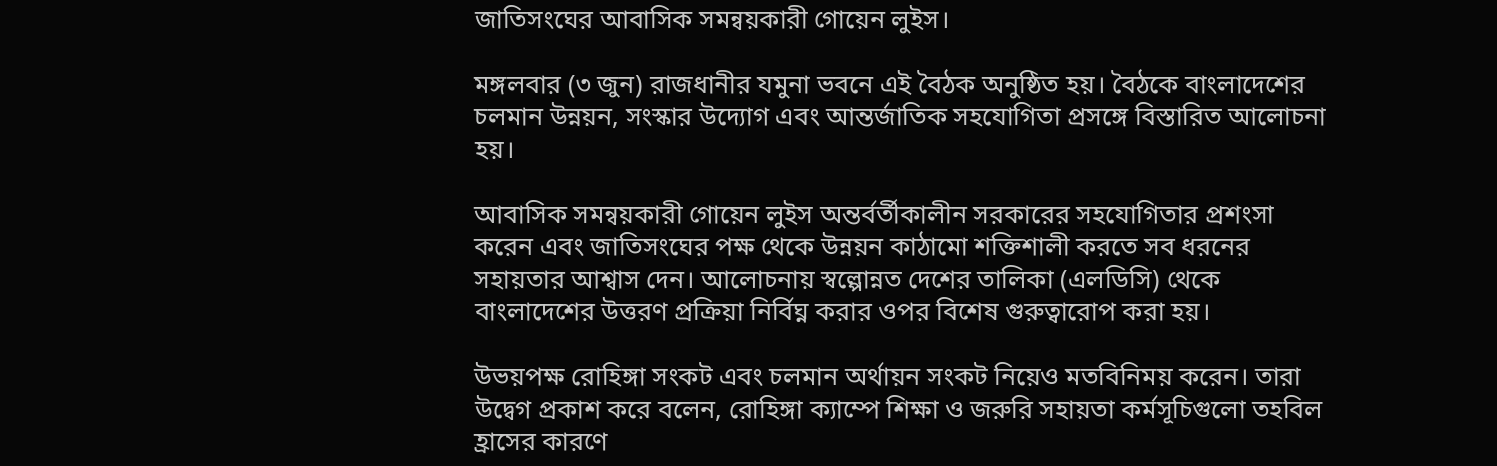জাতিসংঘের আবাসিক সমন্বয়কারী গোয়েন লুইস।

মঙ্গলবার (৩ জুন) রাজধানীর যমুনা ভবনে এই বৈঠক অনুষ্ঠিত হয়। বৈঠকে বাংলাদেশের চলমান উন্নয়ন, সংস্কার উদ্যোগ এবং আন্তর্জাতিক সহযোগিতা প্রসঙ্গে বিস্তারিত আলোচনা হয়।

আবাসিক সমন্বয়কারী গোয়েন লুইস অন্তর্বর্তীকালীন সরকারের সহযোগিতার প্রশংসা করেন এবং জাতিসংঘের পক্ষ থেকে উন্নয়ন কাঠামো শক্তিশালী করতে সব ধরনের সহায়তার আশ্বাস দেন। আলোচনায় স্বল্পোন্নত দেশের তালিকা (এলডিসি) থেকে বাংলাদেশের উত্তরণ প্রক্রিয়া নির্বিঘ্ন করার ওপর বিশেষ গুরুত্বারোপ করা হয়।

উভয়পক্ষ রোহিঙ্গা সংকট এবং চলমান অর্থায়ন সংকট নিয়েও মতবিনিময় করেন। তারা উদ্বেগ প্রকাশ করে বলেন, রোহিঙ্গা ক্যাম্পে শিক্ষা ও জরুরি সহায়তা কর্মসূচিগুলো তহবিল হ্রাসের কারণে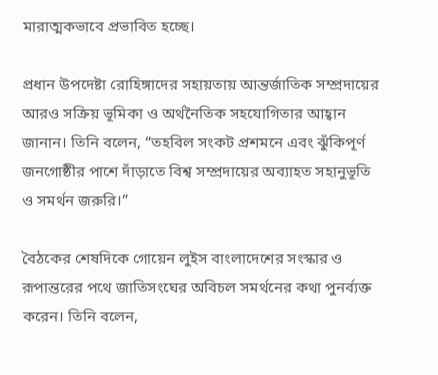মারাত্মকভাবে প্রভাবিত হচ্ছে।

প্রধান উপদেষ্টা রোহিঙ্গাদের সহায়তায় আন্তর্জাতিক সম্প্রদায়ের আরও সক্রিয় ভূমিকা ও অর্থনৈতিক সহযোগিতার আহ্বান জানান। তিনি বলেন, “তহবিল সংকট প্রশমনে এবং ঝুঁকিপূর্ণ জনগোষ্ঠীর পাশে দাঁড়াতে বিশ্ব সম্প্রদায়ের অব্যাহত সহানুভূতি ও সমর্থন জরুরি।”

বৈঠকের শেষদিকে গোয়েন লুইস বাংলাদেশের সংস্কার ও রূপান্তরের পথে জাতিসংঘের অবিচল সমর্থনের কথা পুনর্ব্যক্ত করেন। তিনি বলেন,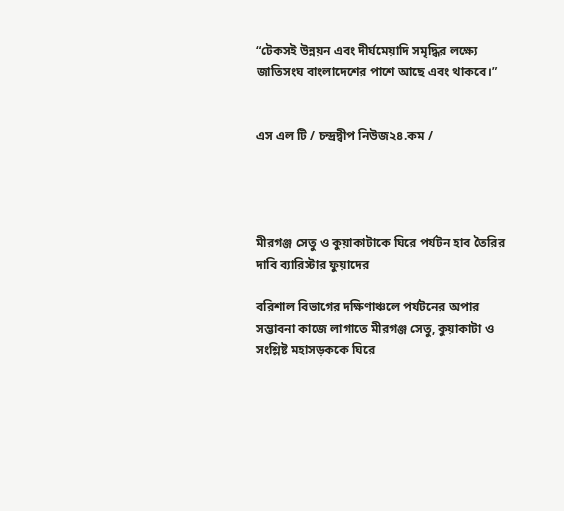“টেকসই উন্নয়ন এবং দীর্ঘমেয়াদি সমৃদ্ধির লক্ষ্যে জাতিসংঘ বাংলাদেশের পাশে আছে এবং থাকবে।”


এস এল টি / চন্দ্রদ্বীপ নিউজ২৪.কম /




মীরগঞ্জ সেতু ও কুয়াকাটাকে ঘিরে পর্যটন হাব তৈরির দাবি ব্যারিস্টার ফুয়াদের

বরিশাল বিভাগের দক্ষিণাঞ্চলে পর্যটনের অপার সম্ভাবনা কাজে লাগাতে মীরগঞ্জ সেতু, কুয়াকাটা ও সংশ্লিষ্ট মহাসড়ককে ঘিরে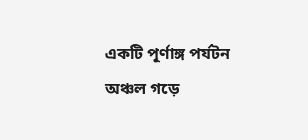একটি পূর্ণাঙ্গ পর্যটন অঞ্চল গড়ে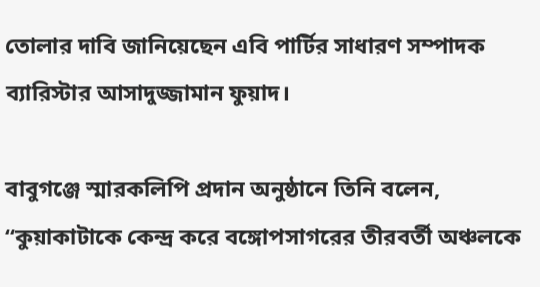তোলার দাবি জানিয়েছেন এবি পার্টির সাধারণ সম্পাদক ব্যারিস্টার আসাদুজ্জামান ফুয়াদ।

বাবুগঞ্জে স্মারকলিপি প্রদান অনুষ্ঠানে তিনি বলেন, “কুয়াকাটাকে কেন্দ্র করে বঙ্গোপসাগরের তীরবর্তী অঞ্চলকে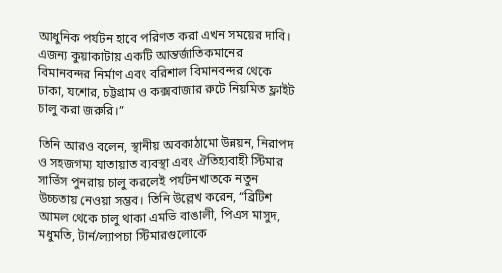আধুনিক পর্যটন হাবে পরিণত করা এখন সময়ের দাবি। এজন্য কুয়াকাটায় একটি আন্তর্জাতিকমানের বিমানবন্দর নির্মাণ এবং বরিশাল বিমানবন্দর থেকে ঢাকা, যশোর, চট্টগ্রাম ও কক্সবাজার রুটে নিয়মিত ফ্লাইট চালু করা জরুরি।”

তিনি আরও বলেন, স্থানীয় অবকাঠামো উন্নয়ন, নিরাপদ ও সহজগম্য যাতায়াত ব্যবস্থা এবং ঐতিহ্যবাহী স্টিমার সার্ভিস পুনরায় চালু করলেই পর্যটনখাতকে নতুন উচ্চতায় নেওয়া সম্ভব। তিনি উল্লেখ করেন, “ব্রিটিশ আমল থেকে চালু থাকা এমভি বাঙালী, পিএস মাসুদ, মধুমতি, টার্ন/ল্যাপচা স্টিমারগুলোকে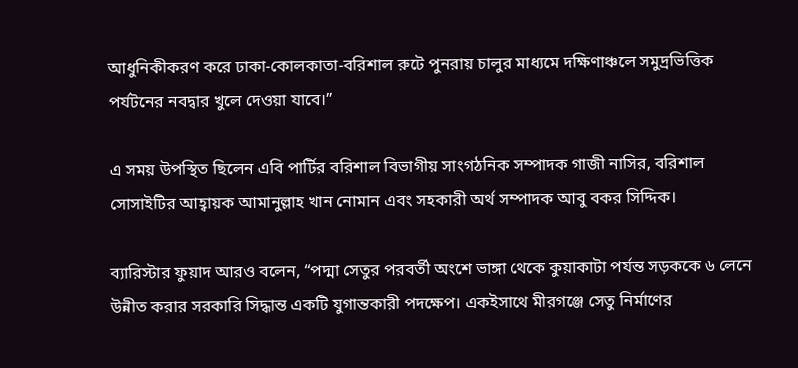আধুনিকীকরণ করে ঢাকা-কোলকাতা-বরিশাল রুটে পুনরায় চালুর মাধ্যমে দক্ষিণাঞ্চলে সমুদ্রভিত্তিক পর্যটনের নবদ্বার খুলে দেওয়া যাবে।”

এ সময় উপস্থিত ছিলেন এবি পার্টির বরিশাল বিভাগীয় সাংগঠনিক সম্পাদক গাজী নাসির, বরিশাল সোসাইটির আহ্বায়ক আমানুল্লাহ খান নোমান এবং সহকারী অর্থ সম্পাদক আবু বকর সিদ্দিক।

ব্যারিস্টার ফুয়াদ আরও বলেন, “পদ্মা সেতুর পরবর্তী অংশে ভাঙ্গা থেকে কুয়াকাটা পর্যন্ত সড়ককে ৬ লেনে উন্নীত করার সরকারি সিদ্ধান্ত একটি যুগান্তকারী পদক্ষেপ। একইসাথে মীরগঞ্জে সেতু নির্মাণের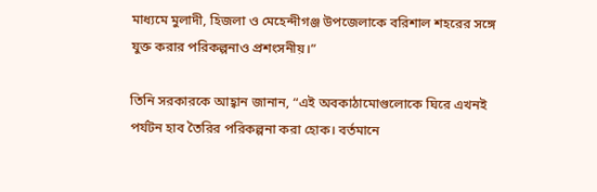মাধ্যমে মুলাদী, হিজলা ও মেহেন্দীগঞ্জ উপজেলাকে বরিশাল শহরের সঙ্গে যুক্ত করার পরিকল্পনাও প্রশংসনীয়।”

তিনি সরকারকে আহ্বান জানান, “এই অবকাঠামোগুলোকে ঘিরে এখনই পর্যটন হাব তৈরির পরিকল্পনা করা হোক। বর্তমানে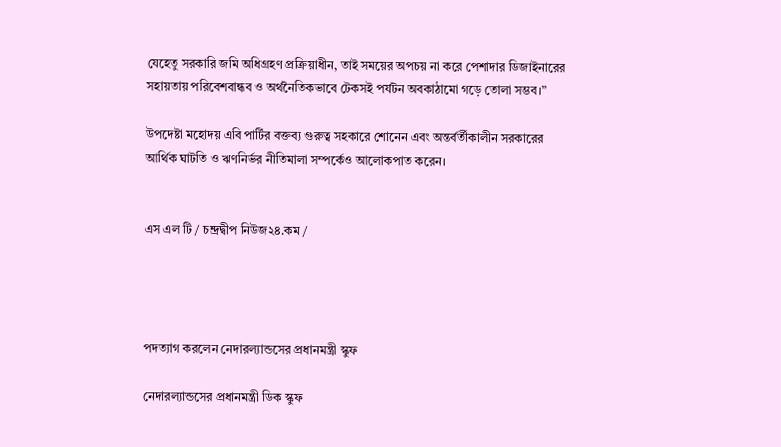যেহেতু সরকারি জমি অধিগ্রহণ প্রক্রিয়াধীন, তাই সময়ের অপচয় না করে পেশাদার ডিজাইনারের সহায়তায় পরিবেশবান্ধব ও অর্থনৈতিকভাবে টেকসই পর্যটন অবকাঠামো গড়ে তোলা সম্ভব।”

উপদেষ্টা মহোদয় এবি পার্টির বক্তব্য গুরুত্ব সহকারে শোনেন এবং অন্তর্বর্তীকালীন সরকারের আর্থিক ঘাটতি ও ঋণনির্ভর নীতিমালা সম্পর্কেও আলোকপাত করেন।


এস এল টি / চন্দ্রদ্বীপ নিউজ২৪.কম /




পদত্যাগ করলেন নেদারল্যান্ডসের প্রধানমন্ত্রী স্কুফ

নেদারল্যান্ডসের প্রধানমন্ত্রী ডিক স্কুফ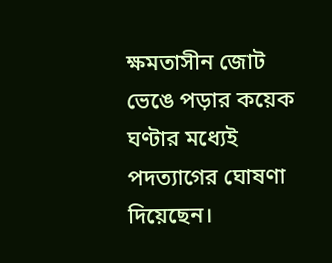ক্ষমতাসীন জোট ভেঙে পড়ার কয়েক ঘণ্টার মধ্যেই পদত্যাগের ঘোষণা দিয়েছেন।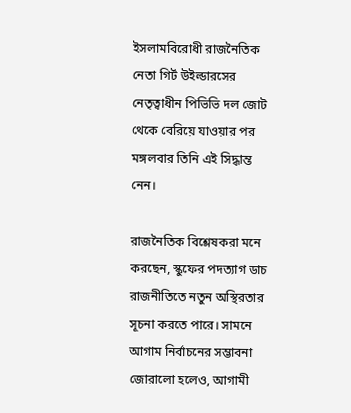ইসলামবিরোধী রাজনৈতিক নেতা গির্ট উইল্ডারসের নেতৃত্বাধীন পিভিভি দল জোট থেকে বেরিয়ে যাওয়ার পর মঙ্গলবার তিনি এই সিদ্ধান্ত নেন।

রাজনৈতিক বিশ্লেষকরা মনে করছেন, স্কুফের পদত্যাগ ডাচ রাজনীতিতে নতুন অস্থিরতার সূচনা করতে পারে। সামনে আগাম নির্বাচনের সম্ভাবনা জোরালো হলেও, আগামী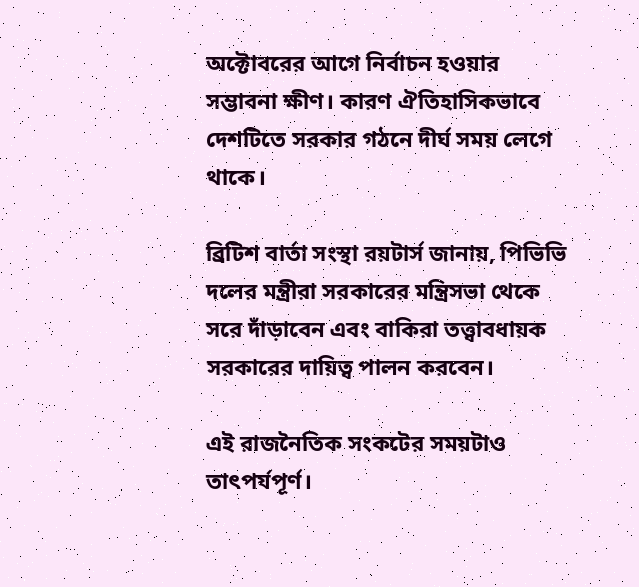অক্টোবরের আগে নির্বাচন হওয়ার সম্ভাবনা ক্ষীণ। কারণ ঐতিহাসিকভাবে দেশটিতে সরকার গঠনে দীর্ঘ সময় লেগে থাকে।

ব্রিটিশ বার্তা সংস্থা রয়টার্স জানায়, পিভিভি দলের মন্ত্রীরা সরকারের মন্ত্রিসভা থেকে সরে দাঁড়াবেন এবং বাকিরা তত্ত্বাবধায়ক সরকারের দায়িত্ব পালন করবেন।

এই রাজনৈতিক সংকটের সময়টাও তাৎপর্যপূর্ণ।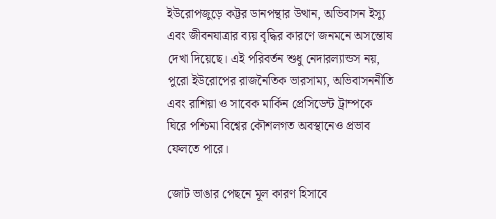ইউরোপজুড়ে কট্টর ডানপন্থার উত্থান, অভিবাসন ইস্যু এবং জীবনযাত্রার ব্যয় বৃদ্ধির কারণে জনমনে অসন্তোষ দেখা দিয়েছে। এই পরিবর্তন শুধু নেদারল্যান্ডস নয়, পুরো ইউরোপের রাজনৈতিক ভারসাম্য, অভিবাসননীতি এবং রাশিয়া ও সাবেক মার্কিন প্রেসিডেন্ট ট্রাম্পকে ঘিরে পশ্চিমা বিশ্বের কৌশলগত অবস্থানেও প্রভাব ফেলতে পারে।

জোট ভাঙার পেছনে মূল কারণ হিসাবে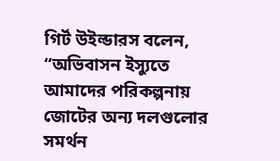গির্ট উইল্ডারস বলেন, “অভিবাসন ইস্যুতে আমাদের পরিকল্পনায় জোটের অন্য দলগুলোর সমর্থন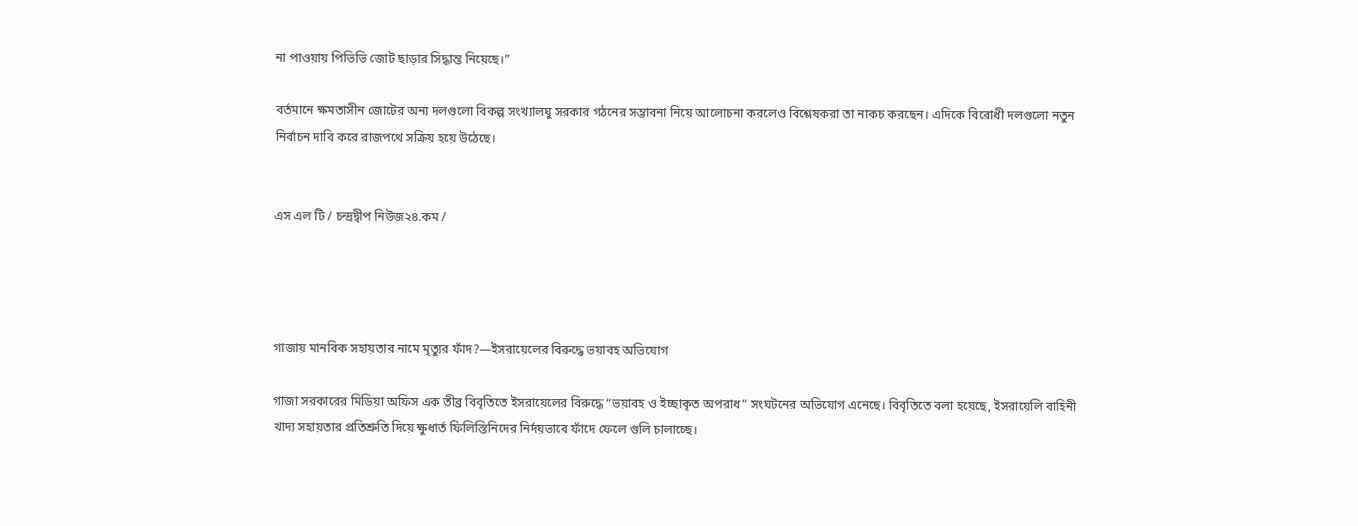না পাওয়ায় পিভিভি জোট ছাড়ার সিদ্ধান্ত নিয়েছে।”

বর্তমানে ক্ষমতাসীন জোটের অন্য দলগুলো বিকল্প সংখ্যালঘু সরকার গঠনের সম্ভাবনা নিয়ে আলোচনা করলেও বিশ্লেষকরা তা নাকচ করছেন। এদিকে বিরোধী দলগুলো নতুন নির্বাচন দাবি করে রাজপথে সক্রিয় হয়ে উঠেছে।


এস এল টি / চন্দ্রদ্বীপ নিউজ২৪.কম /




গাজায় মানবিক সহায়তার নামে মৃত্যুর ফাঁদ?—ইসরায়েলের বিরুদ্ধে ভয়াবহ অভিযোগ

গাজা সরকারের মিডিয়া অফিস এক তীব্র বিবৃতিতে ইসরায়েলের বিরুদ্ধে “ভয়াবহ ও ইচ্ছাকৃত অপরাধ” সংঘটনের অভিযোগ এনেছে। বিবৃতিতে বলা হয়েছে, ইসরায়েলি বাহিনী খাদ্য সহায়তার প্রতিশ্রুতি দিয়ে ক্ষুধার্ত ফিলিস্তিনিদের নির্দয়ভাবে ফাঁদে ফেলে গুলি চালাচ্ছে।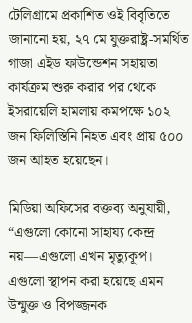টেলিগ্রামে প্রকাশিত ওই বিবৃতিতে জানানো হয়, ২৭ মে যুক্তরাষ্ট্র-সমর্থিত গাজা এইড ফাউন্ডেশন সহায়তা কার্যক্রম শুরু করার পর থেকে ইসরায়েলি হামলায় কমপক্ষে ১০২ জন ফিলিস্তিনি নিহত এবং প্রায় ৫০০ জন আহত হয়েছেন।

মিডিয়া অফিসের বক্তব্য অনুযায়ী, “এগুলো কোনো সাহায্য কেন্দ্র নয়—এগুলো এখন মৃত্যুকূপ। এগুলো স্থাপন করা হয়েছে এমন উন্মুক্ত ও বিপজ্জনক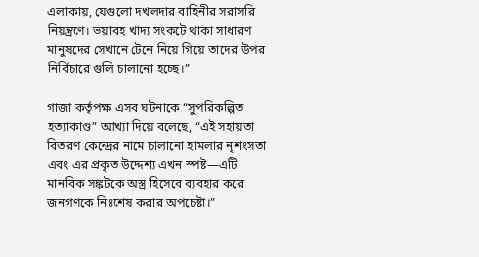এলাকায়, যেগুলো দখলদার বাহিনীর সরাসরি নিয়ন্ত্রণে। ভয়াবহ খাদ্য সংকটে থাকা সাধারণ মানুষদের সেখানে টেনে নিয়ে গিয়ে তাদের উপর নির্বিচারে গুলি চালানো হচ্ছে।”

গাজা কর্তৃপক্ষ এসব ঘটনাকে “সুপরিকল্পিত হত্যাকাণ্ড” আখ্যা দিয়ে বলেছে, “এই সহায়তা বিতরণ কেন্দ্রের নামে চালানো হামলার নৃশংসতা এবং এর প্রকৃত উদ্দেশ্য এখন স্পষ্ট—এটি মানবিক সঙ্কটকে অস্ত্র হিসেবে ব্যবহার করে জনগণকে নিঃশেষ করার অপচেষ্টা।”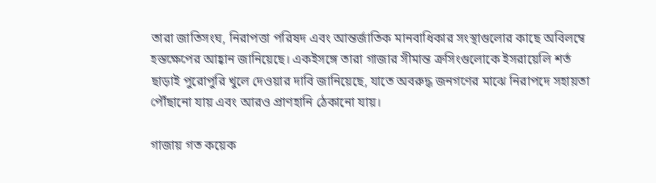তারা জাতিসংঘ, নিরাপত্তা পরিষদ এবং আন্তর্জাতিক মানবাধিকার সংস্থাগুলোর কাছে অবিলম্বে হস্তক্ষেপের আহ্বান জানিয়েছে। একইসঙ্গে তারা গাজার সীমান্ত ক্রসিংগুলোকে ইসরায়েলি শর্ত ছাড়াই পুরোপুরি খুলে দেওয়ার দাবি জানিয়েছে, যাতে অবরুদ্ধ জনগণের মাঝে নিরাপদে সহায়তা পৌঁছানো যায় এবং আরও প্রাণহানি ঠেকানো যায়।

গাজায় গত কয়েক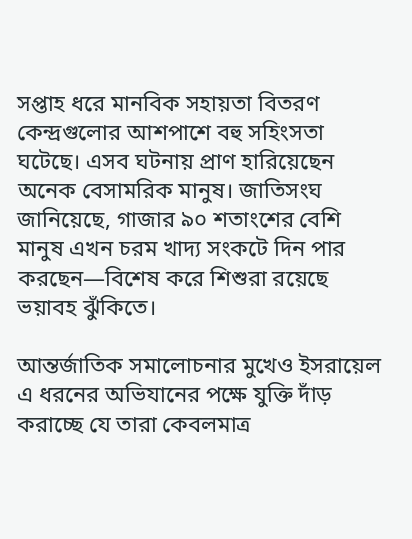সপ্তাহ ধরে মানবিক সহায়তা বিতরণ কেন্দ্রগুলোর আশপাশে বহু সহিংসতা ঘটেছে। এসব ঘটনায় প্রাণ হারিয়েছেন অনেক বেসামরিক মানুষ। জাতিসংঘ জানিয়েছে, গাজার ৯০ শতাংশের বেশি মানুষ এখন চরম খাদ্য সংকটে দিন পার করছেন—বিশেষ করে শিশুরা রয়েছে ভয়াবহ ঝুঁকিতে।

আন্তর্জাতিক সমালোচনার মুখেও ইসরায়েল এ ধরনের অভিযানের পক্ষে যুক্তি দাঁড় করাচ্ছে যে তারা কেবলমাত্র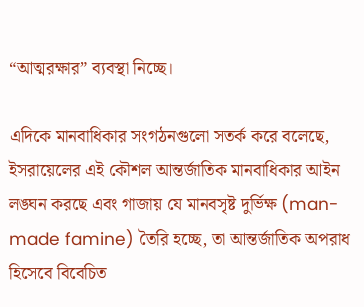“আত্মরক্ষার” ব্যবস্থা নিচ্ছে।

এদিকে মানবাধিকার সংগঠনগুলো সতর্ক করে বলেছে, ইসরায়েলের এই কৌশল আন্তর্জাতিক মানবাধিকার আইন লঙ্ঘন করছে এবং গাজায় যে মানবসৃষ্ট দুর্ভিক্ষ (man-made famine) তৈরি হচ্ছে, তা আন্তর্জাতিক অপরাধ হিসেবে বিবেচিত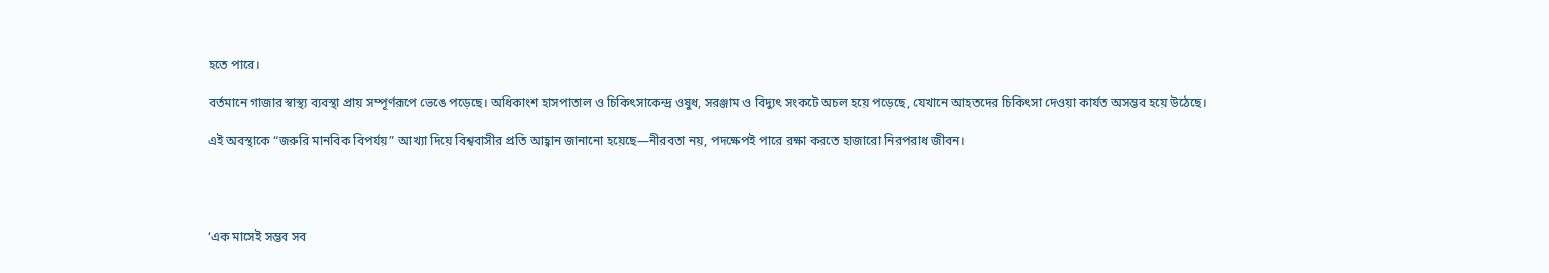হতে পারে।

বর্তমানে গাজার স্বাস্থ্য ব্যবস্থা প্রায় সম্পূর্ণরূপে ভেঙে পড়েছে। অধিকাংশ হাসপাতাল ও চিকিৎসাকেন্দ্র ওষুধ, সরঞ্জাম ও বিদ্যুৎ সংকটে অচল হয়ে পড়েছে, যেখানে আহতদের চিকিৎসা দেওয়া কার্যত অসম্ভব হয়ে উঠেছে।

এই অবস্থাকে “জরুরি মানবিক বিপর্যয়” আখ্যা দিয়ে বিশ্ববাসীর প্রতি আহ্বান জানানো হয়েছে—নীরবতা নয়, পদক্ষেপই পারে রক্ষা করতে হাজারো নিরপরাধ জীবন।




‘এক মাসেই সম্ভব সব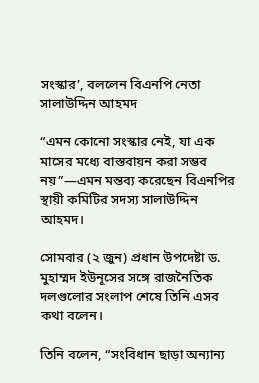সংস্কার’, বললেন বিএনপি নেতা সালাউদ্দিন আহমদ

“এমন কোনো সংস্কার নেই, যা এক মাসের মধ্যে বাস্তবায়ন করা সম্ভব নয়”—এমন মন্তব্য করেছেন বিএনপির স্থায়ী কমিটির সদস্য সালাউদ্দিন আহমদ।

সোমবার (২ জুন) প্রধান উপদেষ্টা ড. মুহাম্মদ ইউনূসের সঙ্গে রাজনৈতিক দলগুলোর সংলাপ শেষে তিনি এসব কথা বলেন।

তিনি বলেন, “সংবিধান ছাড়া অন্যান্য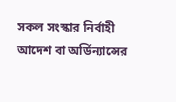সকল সংস্কার নির্বাহী আদেশ বা অর্ডিন্যান্সের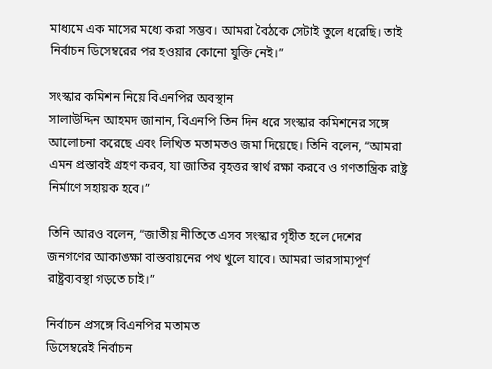মাধ্যমে এক মাসের মধ্যে করা সম্ভব। আমরা বৈঠকে সেটাই তুলে ধরেছি। তাই নির্বাচন ডিসেম্বরের পর হওয়ার কোনো যুক্তি নেই।”

সংস্কার কমিশন নিয়ে বিএনপির অবস্থান
সালাউদ্দিন আহমদ জানান, বিএনপি তিন দিন ধরে সংস্কার কমিশনের সঙ্গে আলোচনা করেছে এবং লিখিত মতামতও জমা দিয়েছে। তিনি বলেন, “আমরা এমন প্রস্তাবই গ্রহণ করব, যা জাতির বৃহত্তর স্বার্থ রক্ষা করবে ও গণতান্ত্রিক রাষ্ট্র নির্মাণে সহায়ক হবে।”

তিনি আরও বলেন, “জাতীয় নীতিতে এসব সংস্কার গৃহীত হলে দেশের জনগণের আকাঙ্ক্ষা বাস্তবায়নের পথ খুলে যাবে। আমরা ভারসাম্যপূর্ণ রাষ্ট্রব্যবস্থা গড়তে চাই।”

নির্বাচন প্রসঙ্গে বিএনপির মতামত
ডিসেম্বরেই নির্বাচন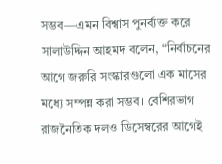সম্ভব—এমন বিশ্বাস পুনর্ব্যক্ত করে সালাউদ্দিন আহমদ বলেন, “নির্বাচনের আগে জরুরি সংস্কারগুলো এক মাসের মধ্যে সম্পন্ন করা সম্ভব। বেশিরভাগ রাজনৈতিক দলও ডিসেম্বরের আগেই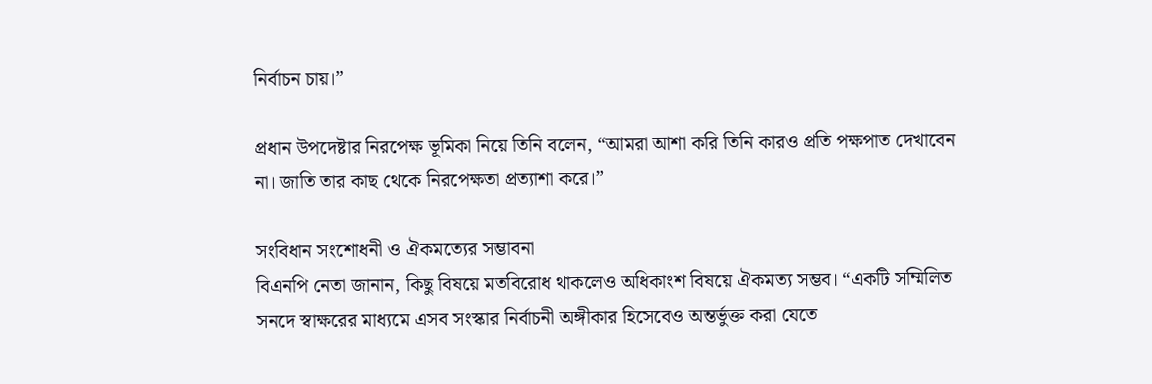নির্বাচন চায়।”

প্রধান উপদেষ্টার নিরপেক্ষ ভূমিকা নিয়ে তিনি বলেন, “আমরা আশা করি তিনি কারও প্রতি পক্ষপাত দেখাবেন না। জাতি তার কাছ থেকে নিরপেক্ষতা প্রত্যাশা করে।”

সংবিধান সংশোধনী ও ঐকমত্যের সম্ভাবনা
বিএনপি নেতা জানান, কিছু বিষয়ে মতবিরোধ থাকলেও অধিকাংশ বিষয়ে ঐকমত্য সম্ভব। “একটি সম্মিলিত সনদে স্বাক্ষরের মাধ্যমে এসব সংস্কার নির্বাচনী অঙ্গীকার হিসেবেও অন্তর্ভুক্ত করা যেতে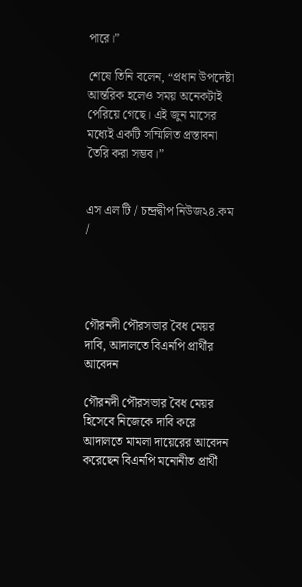পারে।”

শেষে তিনি বলেন, “প্রধান উপদেষ্টা আন্তরিক হলেও সময় অনেকটাই পেরিয়ে গেছে। এই জুন মাসের মধ্যেই একটি সম্মিলিত প্রস্তাবনা তৈরি করা সম্ভব।”


এস এল টি / চন্দ্রদ্বীপ নিউজ২৪.কম /




গৌরনদী পৌরসভার বৈধ মেয়র দাবি, আদালতে বিএনপি প্রার্থীর আবেদন

গৌরনদী পৌরসভার বৈধ মেয়র হিসেবে নিজেকে দাবি করে আদালতে মামলা দায়েরের আবেদন করেছেন বিএনপি মনোনীত প্রার্থী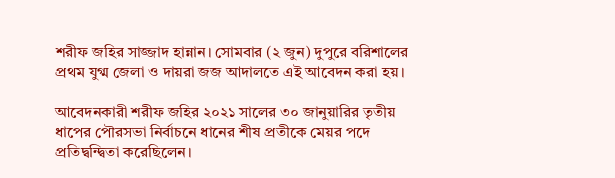শরীফ জহির সাজ্জাদ হান্নান। সোমবার (২ জুন) দুপুরে বরিশালের প্রথম যুগ্ম জেলা ও দায়রা জজ আদালতে এই আবেদন করা হয়।

আবেদনকারী শরীফ জহির ২০২১ সালের ৩০ জানুয়ারির তৃতীয় ধাপের পৌরসভা নির্বাচনে ধানের শীষ প্রতীকে মেয়র পদে প্রতিদ্বন্দ্বিতা করেছিলেন।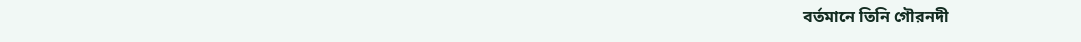বর্তমানে তিনি গৌরনদী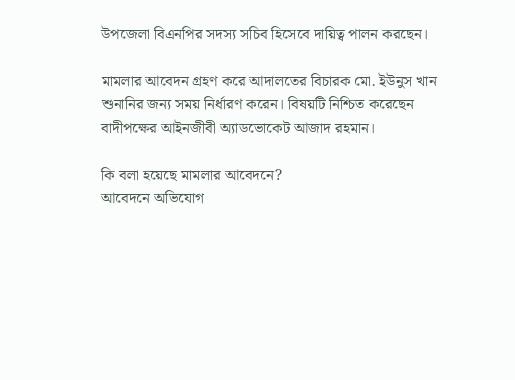উপজেলা বিএনপির সদস্য সচিব হিসেবে দায়িত্ব পালন করছেন।

মামলার আবেদন গ্রহণ করে আদালতের বিচারক মো. ইউনুস খান শুনানির জন্য সময় নির্ধারণ করেন। বিষয়টি নিশ্চিত করেছেন বাদীপক্ষের আইনজীবী অ্যাডভোকেট আজাদ রহমান।

কি বলা হয়েছে মামলার আবেদনে?
আবেদনে অভিযোগ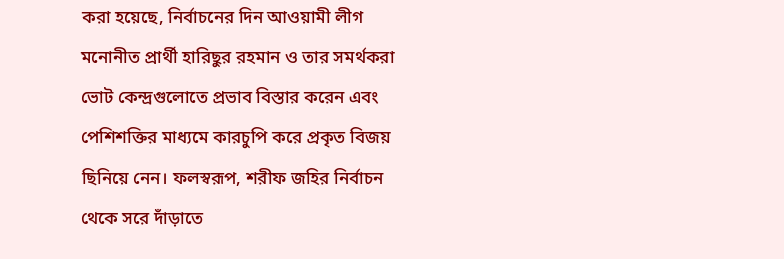করা হয়েছে, নির্বাচনের দিন আওয়ামী লীগ মনোনীত প্রার্থী হারিছুর রহমান ও তার সমর্থকরা ভোট কেন্দ্রগুলোতে প্রভাব বিস্তার করেন এবং পেশিশক্তির মাধ্যমে কারচুপি করে প্রকৃত বিজয় ছিনিয়ে নেন। ফলস্বরূপ, শরীফ জহির নির্বাচন থেকে সরে দাঁড়াতে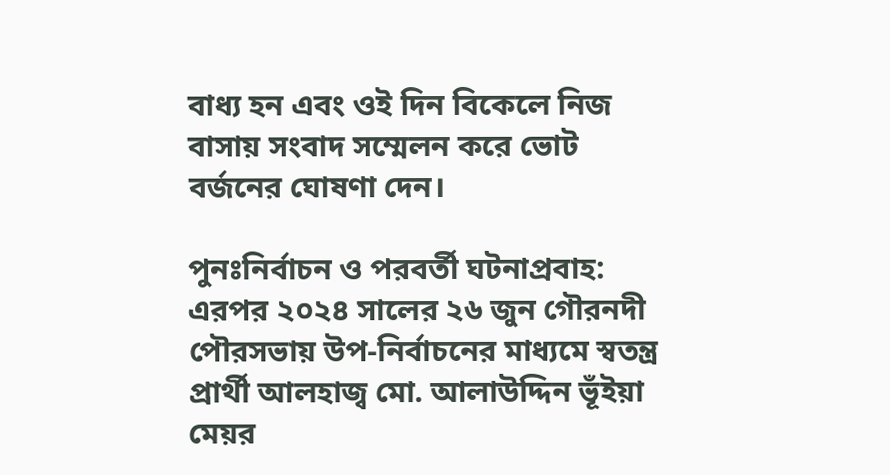বাধ্য হন এবং ওই দিন বিকেলে নিজ বাসায় সংবাদ সম্মেলন করে ভোট বর্জনের ঘোষণা দেন।

পুনঃনির্বাচন ও পরবর্তী ঘটনাপ্রবাহ:
এরপর ২০২৪ সালের ২৬ জুন গৌরনদী পৌরসভায় উপ-নির্বাচনের মাধ্যমে স্বতন্ত্র প্রার্থী আলহাজ্ব মো. আলাউদ্দিন ভূঁইয়া মেয়র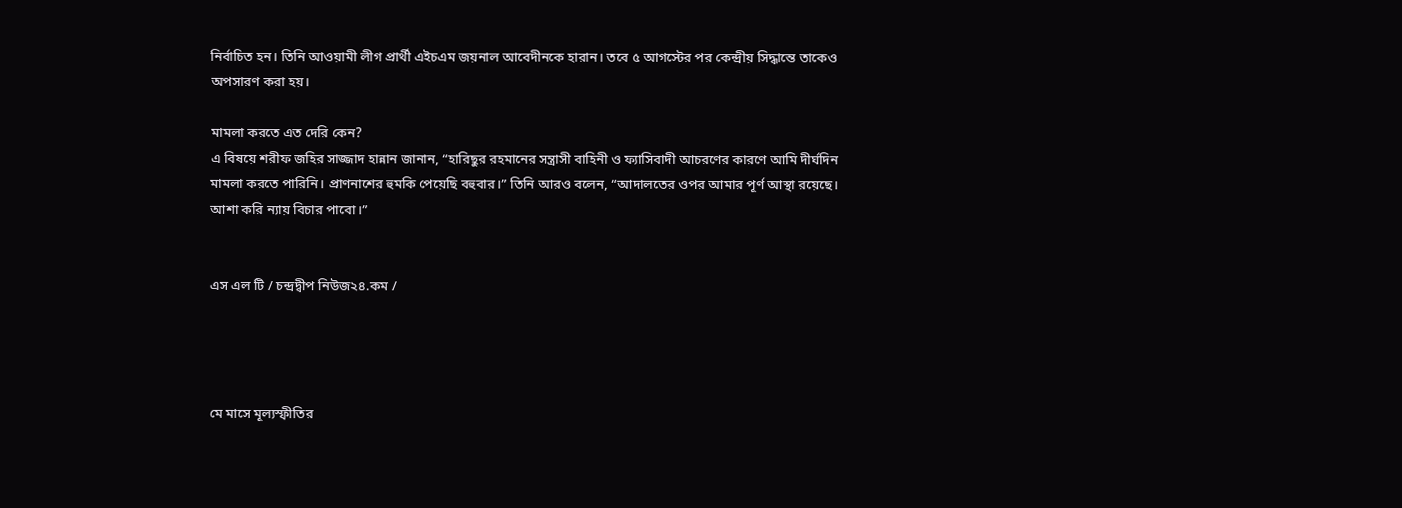নির্বাচিত হন। তিনি আওয়ামী লীগ প্রার্থী এইচএম জয়নাল আবেদীনকে হারান। তবে ৫ আগস্টের পর কেন্দ্রীয় সিদ্ধান্তে তাকেও অপসারণ করা হয়।

মামলা করতে এত দেরি কেন?
এ বিষয়ে শরীফ জহির সাজ্জাদ হান্নান জানান, “হারিছুর রহমানের সন্ত্রাসী বাহিনী ও ফ্যাসিবাদী আচরণের কারণে আমি দীর্ঘদিন মামলা করতে পারিনি। প্রাণনাশের হুমকি পেয়েছি বহুবার।” তিনি আরও বলেন, “আদালতের ওপর আমার পূর্ণ আস্থা রয়েছে। আশা করি ন্যায় বিচার পাবো।”


এস এল টি / চন্দ্রদ্বীপ নিউজ২৪.কম /




মে মাসে মূল্যস্ফীতির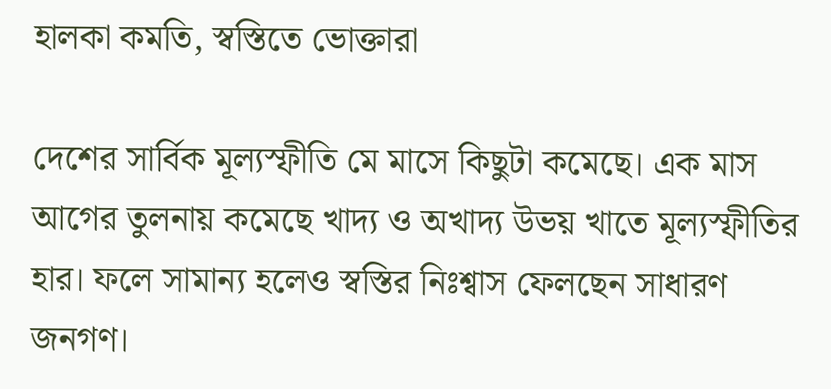হালকা কমতি, স্বস্তিতে ভোক্তারা

দেশের সার্বিক মূল্যস্ফীতি মে মাসে কিছুটা কমেছে। এক মাস আগের তুলনায় কমেছে খাদ্য ও অখাদ্য উভয় খাতে মূল্যস্ফীতির হার। ফলে সামান্য হলেও স্বস্তির নিঃশ্বাস ফেলছেন সাধারণ জনগণ।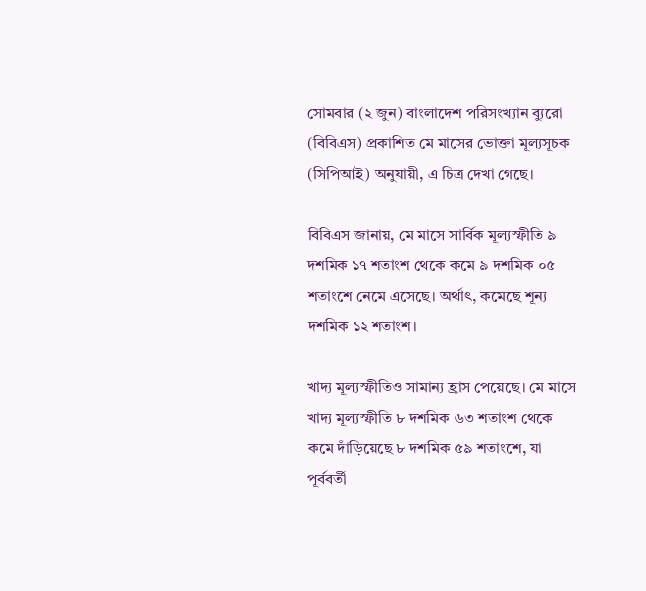সোমবার (২ জুন) বাংলাদেশ পরিসংখ্যান ব্যুরো (বিবিএস) প্রকাশিত মে মাসের ভোক্তা মূল্যসূচক (সিপিআই) অনুযায়ী, এ চিত্র দেখা গেছে।

বিবিএস জানায়, মে মাসে সার্বিক মূল্যস্ফীতি ৯ দশমিক ১৭ শতাংশ থেকে কমে ৯ দশমিক ০৫ শতাংশে নেমে এসেছে। অর্থাৎ, কমেছে শূন্য দশমিক ১২ শতাংশ।

খাদ্য মূল্যস্ফীতিও সামান্য হ্রাস পেয়েছে। মে মাসে খাদ্য মূল্যস্ফীতি ৮ দশমিক ৬৩ শতাংশ থেকে কমে দাঁড়িয়েছে ৮ দশমিক ৫৯ শতাংশে, যা পূর্ববর্তী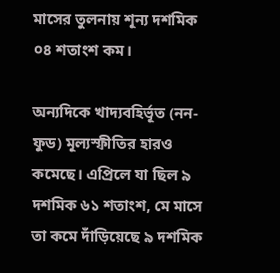মাসের তুলনায় শূন্য দশমিক ০৪ শতাংশ কম।

অন্যদিকে খাদ্যবহির্ভূত (নন-ফুড) মূল্যস্ফীতির হারও কমেছে। এপ্রিলে যা ছিল ৯ দশমিক ৬১ শতাংশ, মে মাসে তা কমে দাঁড়িয়েছে ৯ দশমিক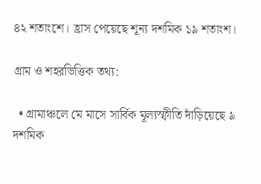৪২ শতাংশে। হ্রাস পেয়েছে শূন্য দশমিক ১৯ শতাংশ।

গ্রাম ও শহরভিত্তিক তথ্য:

  • গ্রামাঞ্চলে মে মাসে সার্বিক মূল্যস্ফীতি দাঁড়িয়েছে ৯ দশমিক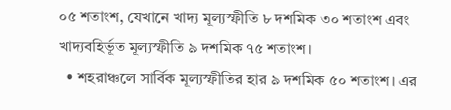০৫ শতাংশ, যেখানে খাদ্য মূল্যস্ফীতি ৮ দশমিক ৩০ শতাংশ এবং খাদ্যবহির্ভূত মূল্যস্ফীতি ৯ দশমিক ৭৫ শতাংশ।
  • শহরাঞ্চলে সার্বিক মূল্যস্ফীতির হার ৯ দশমিক ৫০ শতাংশ। এর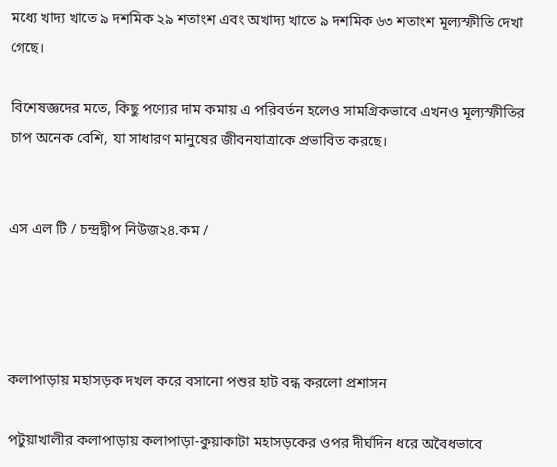মধ্যে খাদ্য খাতে ৯ দশমিক ২৯ শতাংশ এবং অখাদ্য খাতে ৯ দশমিক ৬৩ শতাংশ মূল্যস্ফীতি দেখা গেছে।

বিশেষজ্ঞদের মতে, কিছু পণ্যের দাম কমায় এ পরিবর্তন হলেও সামগ্রিকভাবে এখনও মূল্যস্ফীতির চাপ অনেক বেশি, যা সাধারণ মানুষের জীবনযাত্রাকে প্রভাবিত করছে।


এস এল টি / চন্দ্রদ্বীপ নিউজ২৪.কম /




কলাপাড়ায় মহাসড়ক দখল করে বসানো পশুর হাট বন্ধ করলো প্রশাসন

পটুয়াখালীর কলাপাড়ায় কলাপাড়া-কুয়াকাটা মহাসড়কের ওপর দীর্ঘদিন ধরে অবৈধভাবে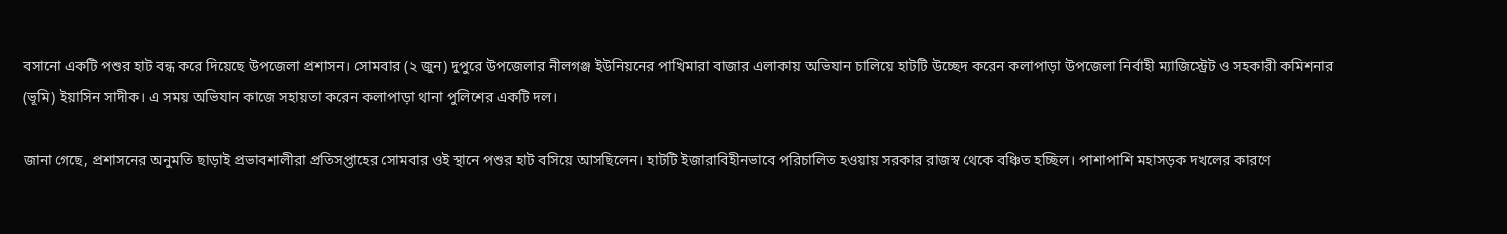বসানো একটি পশুর হাট বন্ধ করে দিয়েছে উপজেলা প্রশাসন। সোমবার (২ জুন) দুপুরে উপজেলার নীলগঞ্জ ইউনিয়নের পাখিমারা বাজার এলাকায় অভিযান চালিয়ে হাটটি উচ্ছেদ করেন কলাপাড়া উপজেলা নির্বাহী ম্যাজিস্ট্রেট ও সহকারী কমিশনার (ভূমি) ইয়াসিন সাদীক। এ সময় অভিযান কাজে সহায়তা করেন কলাপাড়া থানা পুলিশের একটি দল।

জানা গেছে, প্রশাসনের অনুমতি ছাড়াই প্রভাবশালীরা প্রতিসপ্তাহের সোমবার ওই স্থানে পশুর হাট বসিয়ে আসছিলেন। হাটটি ইজারাবিহীনভাবে পরিচালিত হওয়ায় সরকার রাজস্ব থেকে বঞ্চিত হচ্ছিল। পাশাপাশি মহাসড়ক দখলের কারণে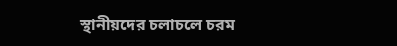স্থানীয়দের চলাচলে চরম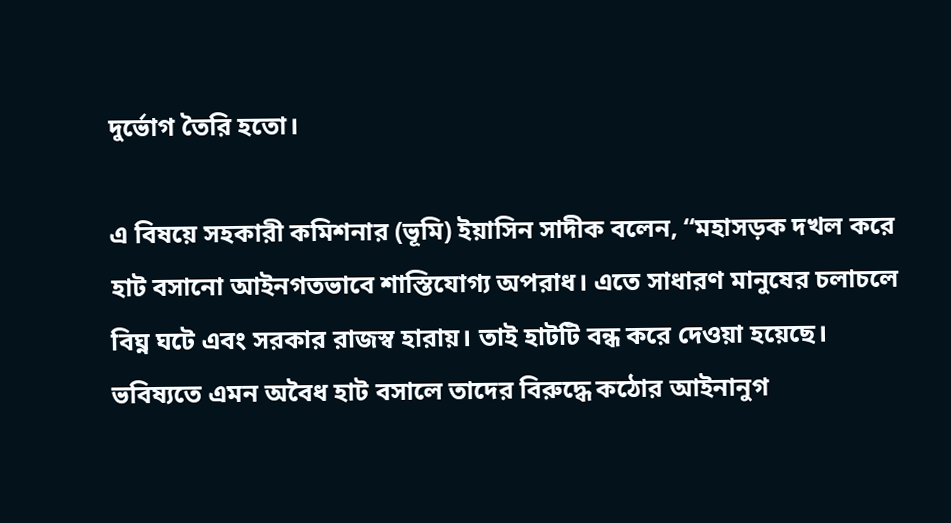দুর্ভোগ তৈরি হতো।

এ বিষয়ে সহকারী কমিশনার (ভূমি) ইয়াসিন সাদীক বলেন, “মহাসড়ক দখল করে হাট বসানো আইনগতভাবে শাস্তিযোগ্য অপরাধ। এতে সাধারণ মানুষের চলাচলে বিঘ্ন ঘটে এবং সরকার রাজস্ব হারায়। তাই হাটটি বন্ধ করে দেওয়া হয়েছে। ভবিষ্যতে এমন অবৈধ হাট বসালে তাদের বিরুদ্ধে কঠোর আইনানুগ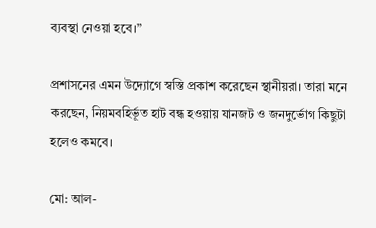ব্যবস্থা নেওয়া হবে।”

প্রশাসনের এমন উদ্যোগে স্বস্তি প্রকাশ করেছেন স্থানীয়রা। তারা মনে করছেন, নিয়মবহির্ভূত হাট বন্ধ হওয়ায় যানজট ও জনদুর্ভোগ কিছুটা হলেও কমবে।

মো: আল-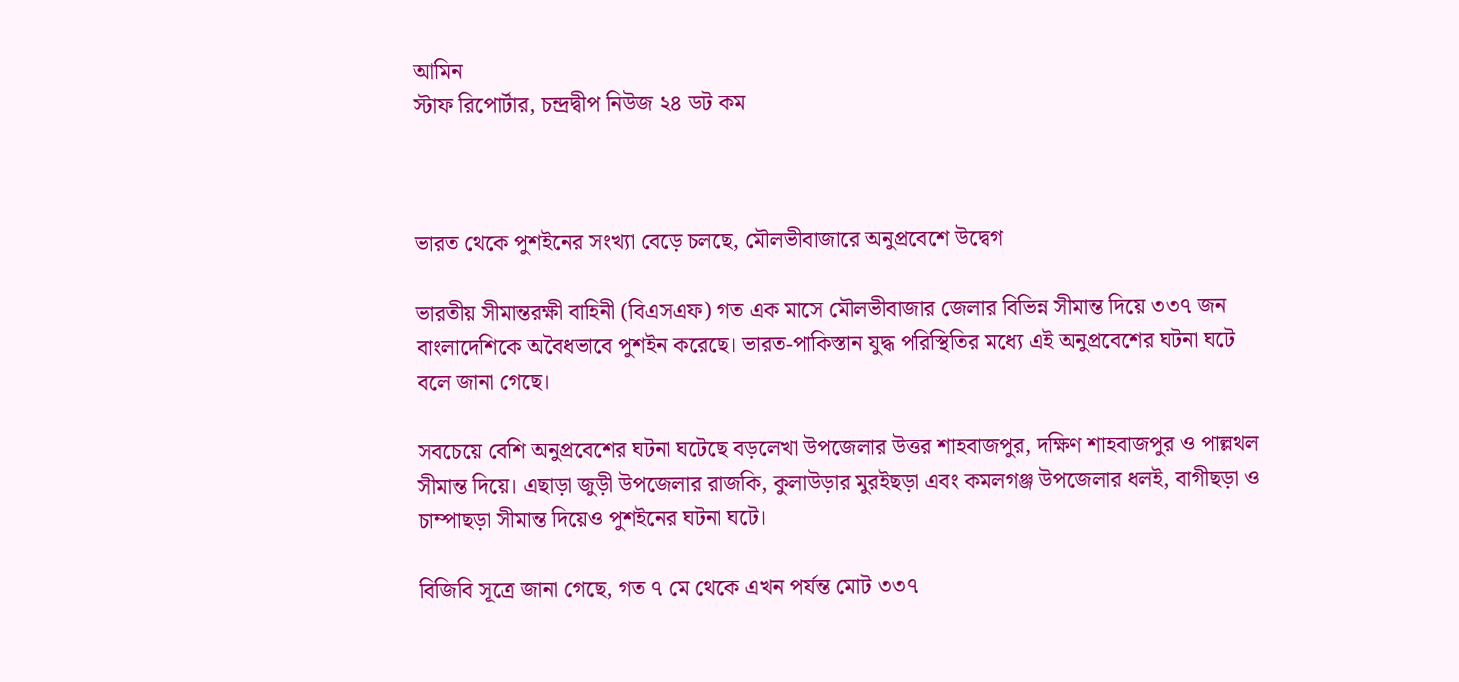আমিন
স্টাফ রিপোর্টার, চন্দ্রদ্বীপ নিউজ ২৪ ডট কম



ভারত থেকে পুশইনের সংখ্যা বেড়ে চলছে, মৌলভীবাজারে অনুপ্রবেশে উদ্বেগ

ভারতীয় সীমান্তরক্ষী বাহিনী (বিএসএফ) গত এক মাসে মৌলভীবাজার জেলার বিভিন্ন সীমান্ত দিয়ে ৩৩৭ জন বাংলাদেশিকে অবৈধভাবে পুশইন করেছে। ভারত-পাকিস্তান যুদ্ধ পরিস্থিতির মধ্যে এই অনুপ্রবেশের ঘটনা ঘটে বলে জানা গেছে।

সবচেয়ে বেশি অনুপ্রবেশের ঘটনা ঘটেছে বড়লেখা উপজেলার উত্তর শাহবাজপুর, দক্ষিণ শাহবাজপুর ও পাল্লথল সীমান্ত দিয়ে। এছাড়া জুড়ী উপজেলার রাজকি, কুলাউড়ার মুরইছড়া এবং কমলগঞ্জ উপজেলার ধলই, বাগীছড়া ও চাম্পাছড়া সীমান্ত দিয়েও পুশইনের ঘটনা ঘটে।

বিজিবি সূত্রে জানা গেছে, গত ৭ মে থেকে এখন পর্যন্ত মোট ৩৩৭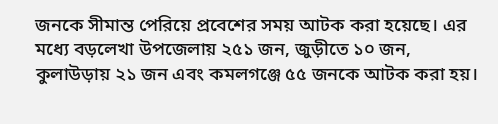জনকে সীমান্ত পেরিয়ে প্রবেশের সময় আটক করা হয়েছে। এর মধ্যে বড়লেখা উপজেলায় ২৫১ জন, জুড়ীতে ১০ জন, কুলাউড়ায় ২১ জন এবং কমলগঞ্জে ৫৫ জনকে আটক করা হয়।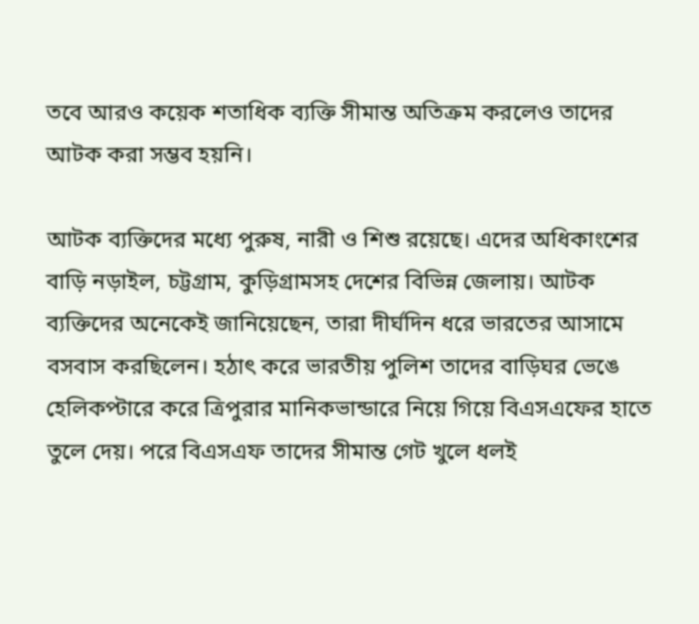তবে আরও কয়েক শতাধিক ব্যক্তি সীমান্ত অতিক্রম করলেও তাদের আটক করা সম্ভব হয়নি।

আটক ব্যক্তিদের মধ্যে পুরুষ, নারী ও শিশু রয়েছে। এদের অধিকাংশের বাড়ি নড়াইল, চট্টগ্রাম, কুড়িগ্রামসহ দেশের বিভিন্ন জেলায়। আটক ব্যক্তিদের অনেকেই জানিয়েছেন, তারা দীর্ঘদিন ধরে ভারতের আসামে বসবাস করছিলেন। হঠাৎ করে ভারতীয় পুলিশ তাদের বাড়িঘর ভেঙে হেলিকপ্টারে করে ত্রিপুরার মানিকভান্ডারে নিয়ে গিয়ে বিএসএফের হাতে তুলে দেয়। পরে বিএসএফ তাদের সীমান্ত গেট খুলে ধলই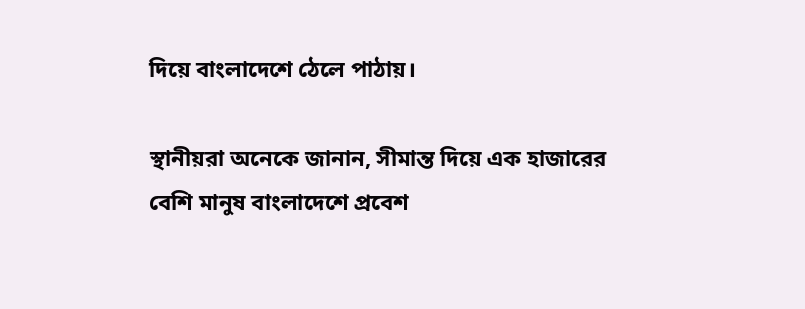দিয়ে বাংলাদেশে ঠেলে পাঠায়।

স্থানীয়রা অনেকে জানান, সীমান্ত দিয়ে এক হাজারের বেশি মানুষ বাংলাদেশে প্রবেশ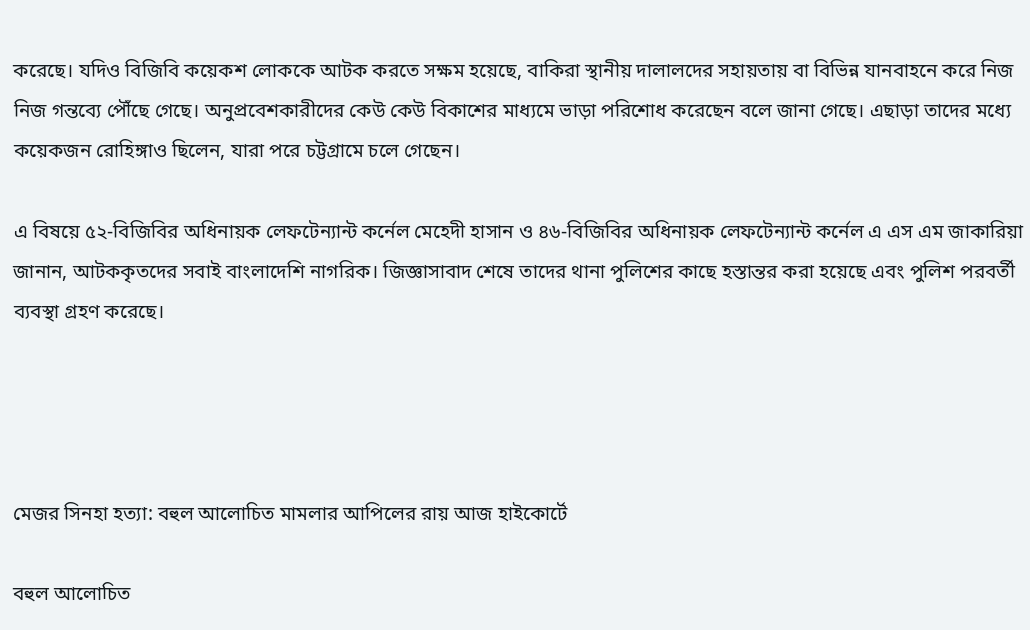করেছে। যদিও বিজিবি কয়েকশ লোককে আটক করতে সক্ষম হয়েছে, বাকিরা স্থানীয় দালালদের সহায়তায় বা বিভিন্ন যানবাহনে করে নিজ নিজ গন্তব্যে পৌঁছে গেছে। অনুপ্রবেশকারীদের কেউ কেউ বিকাশের মাধ্যমে ভাড়া পরিশোধ করেছেন বলে জানা গেছে। এছাড়া তাদের মধ্যে কয়েকজন রোহিঙ্গাও ছিলেন, যারা পরে চট্টগ্রামে চলে গেছেন।

এ বিষয়ে ৫২-বিজিবির অধিনায়ক লেফটেন্যান্ট কর্নেল মেহেদী হাসান ও ৪৬-বিজিবির অধিনায়ক লেফটেন্যান্ট কর্নেল এ এস এম জাকারিয়া জানান, আটককৃতদের সবাই বাংলাদেশি নাগরিক। জিজ্ঞাসাবাদ শেষে তাদের থানা পুলিশের কাছে হস্তান্তর করা হয়েছে এবং পুলিশ পরবর্তী ব্যবস্থা গ্রহণ করেছে।




মেজর সিনহা হত্যা: বহুল আলোচিত মামলার আপিলের রায় আজ হাইকোর্টে

বহুল আলোচিত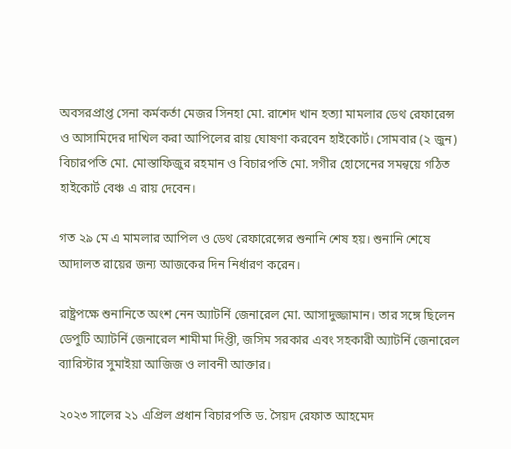অবসরপ্রাপ্ত সেনা কর্মকর্তা মেজর সিনহা মো. রাশেদ খান হত্যা মামলার ডেথ রেফারেন্স ও আসামিদের দাখিল করা আপিলের রায় ঘোষণা করবেন হাইকোর্ট। সোমবার (২ জুন) বিচারপতি মো. মোস্তাফিজুর রহমান ও বিচারপতি মো. সগীর হোসেনের সমন্বয়ে গঠিত হাইকোর্ট বেঞ্চ এ রায় দেবেন।

গত ২৯ মে এ মামলার আপিল ও ডেথ রেফারেন্সের শুনানি শেষ হয়। শুনানি শেষে আদালত রায়ের জন্য আজকের দিন নির্ধারণ করেন।

রাষ্ট্রপক্ষে শুনানিতে অংশ নেন অ্যাটর্নি জেনারেল মো. আসাদুজ্জামান। তার সঙ্গে ছিলেন ডেপুটি অ্যাটর্নি জেনারেল শামীমা দিপ্তী, জসিম সরকার এবং সহকারী অ্যাটর্নি জেনারেল ব্যারিস্টার সুমাইয়া আজিজ ও লাবনী আক্তার।

২০২৩ সালের ২১ এপ্রিল প্রধান বিচারপতি ড. সৈয়দ রেফাত আহমেদ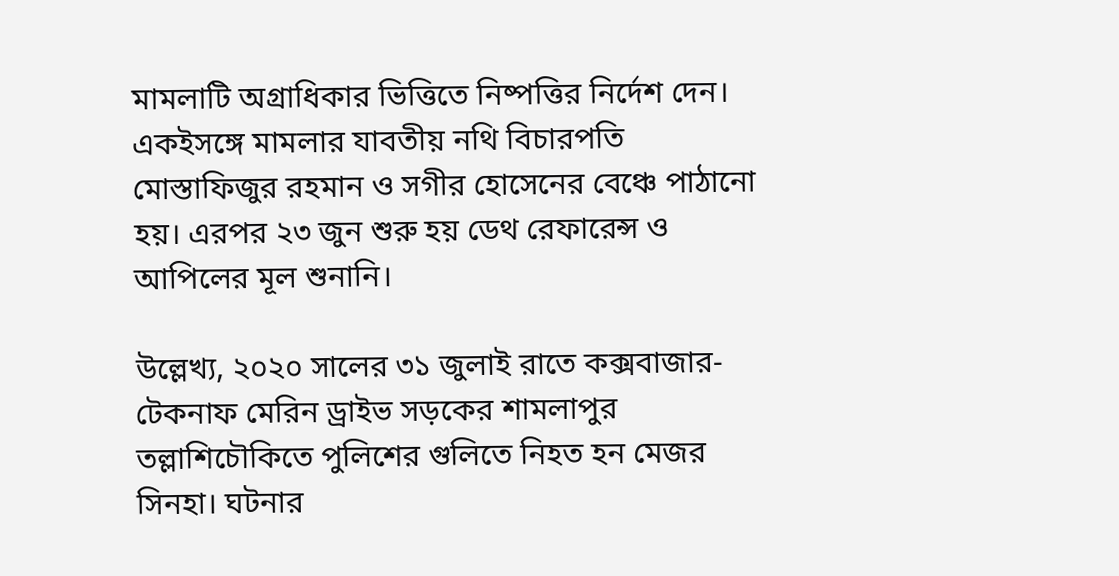মামলাটি অগ্রাধিকার ভিত্তিতে নিষ্পত্তির নির্দেশ দেন। একইসঙ্গে মামলার যাবতীয় নথি বিচারপতি মোস্তাফিজুর রহমান ও সগীর হোসেনের বেঞ্চে পাঠানো হয়। এরপর ২৩ জুন শুরু হয় ডেথ রেফারেন্স ও আপিলের মূল শুনানি।

উল্লেখ্য, ২০২০ সালের ৩১ জুলাই রাতে কক্সবাজার-টেকনাফ মেরিন ড্রাইভ সড়কের শামলাপুর তল্লাশিচৌকিতে পুলিশের গুলিতে নিহত হন মেজর সিনহা। ঘটনার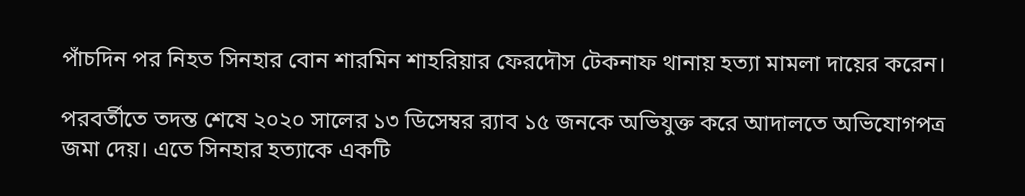পাঁচদিন পর নিহত সিনহার বোন শারমিন শাহরিয়ার ফেরদৌস টেকনাফ থানায় হত্যা মামলা দায়ের করেন।

পরবর্তীতে তদন্ত শেষে ২০২০ সালের ১৩ ডিসেম্বর র‍্যাব ১৫ জনকে অভিযুক্ত করে আদালতে অভিযোগপত্র জমা দেয়। এতে সিনহার হত্যাকে একটি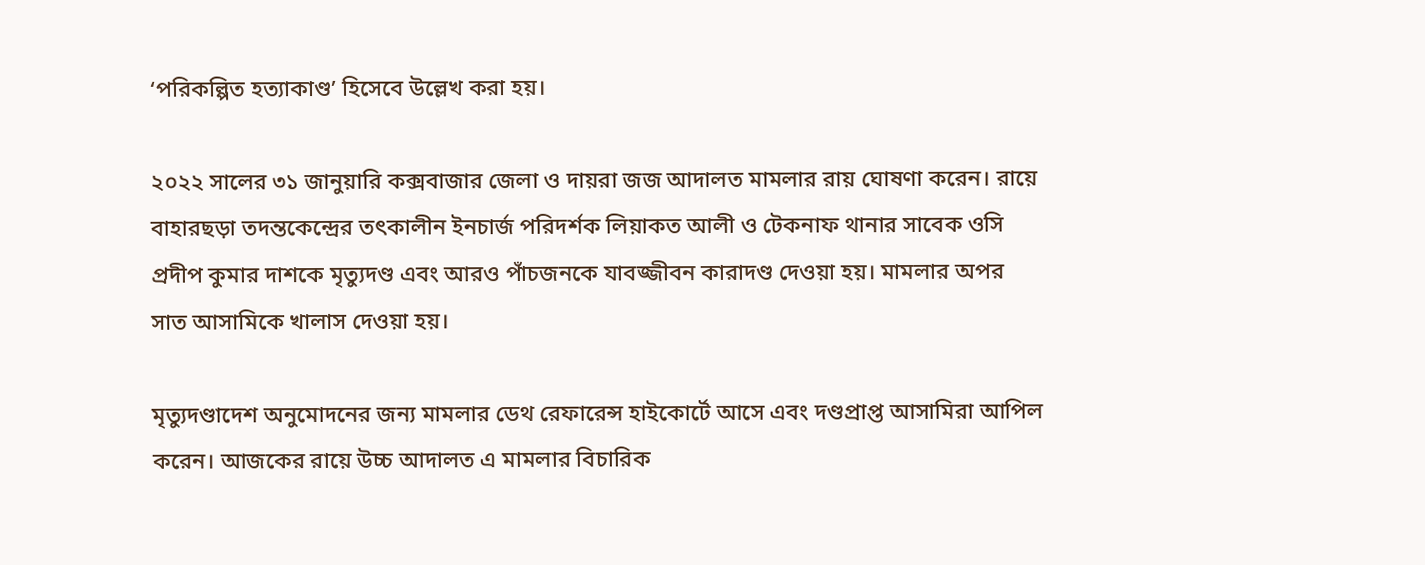‘পরিকল্পিত হত্যাকাণ্ড’ হিসেবে উল্লেখ করা হয়।

২০২২ সালের ৩১ জানুয়ারি কক্সবাজার জেলা ও দায়রা জজ আদালত মামলার রায় ঘোষণা করেন। রায়ে বাহারছড়া তদন্তকেন্দ্রের তৎকালীন ইনচার্জ পরিদর্শক লিয়াকত আলী ও টেকনাফ থানার সাবেক ওসি প্রদীপ কুমার দাশকে মৃত্যুদণ্ড এবং আরও পাঁচজনকে যাবজ্জীবন কারাদণ্ড দেওয়া হয়। মামলার অপর সাত আসামিকে খালাস দেওয়া হয়।

মৃত্যুদণ্ডাদেশ অনুমোদনের জন্য মামলার ডেথ রেফারেন্স হাইকোর্টে আসে এবং দণ্ডপ্রাপ্ত আসামিরা আপিল করেন। আজকের রায়ে উচ্চ আদালত এ মামলার বিচারিক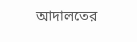আদালতের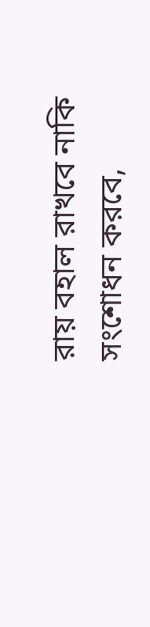রায় বহাল রাখবে নাকি সংশোধন করবে,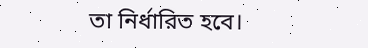তা নির্ধারিত হবে।